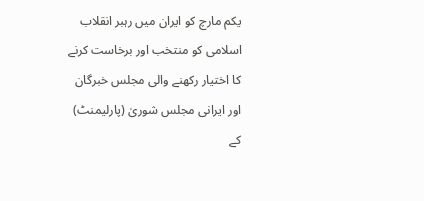یکم مارچ کو ایران میں رہبر انقلاب اسلامی کو منتخب اور برخاست کرنے کا اختیار رکھنے والی مجلس خبرگان اور ایرانی مجلس شوریٰ (پارلیمنٹ) کے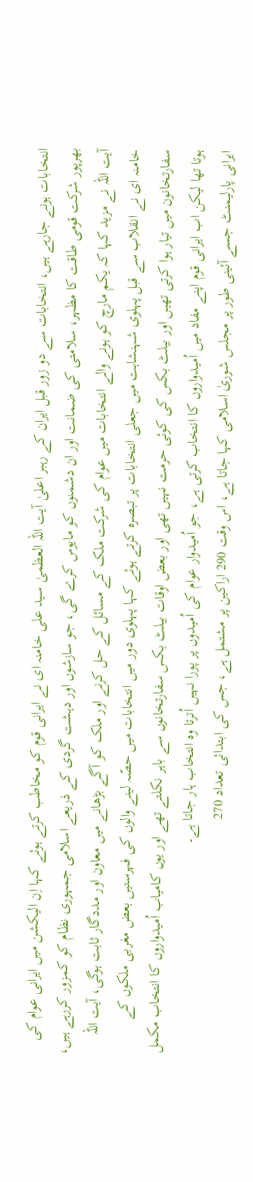انتخابات ہونے جارہے ہیں، انتخابات سے دو زور قبل ایران کے رہبر اعلیٰ آیت اللہ العظمیٰ سید علی خامنہ ای نے ایرانی قوم کو مخاطب کرتے ہوئے کہا اِن الیکشن میں ایرانی عوام کی بھرپور شرکت قومی طاقت کا مظہر، سلامتی کی ضمانت اور ان دشمنوں کو مایوس کرے گی، جو سازشوں اور دہشت گردی کے ذریعے اسلامی جمہوری نظام کو کمزور کررہے ہیں، آیت اللہ نے مزید کہا کہ یکم مارچ کو ہونے والے انتخابات میں عوام کی شرکت ملک کے مسائل کے حل کرنے اور ملک کو آگے بڑھانے میں معاون اور مددگار ثابت ہوگی، آیت اللہ خامنہ ای نے انقلاب سے قبل پہلوی شہنشاہت میں جعلی انتخابات پر تبصرہ کرتے ہوئے کہا پہلوی دور میں انتخابات میں حصّہ لینے والوں کی فہرستیں بعض مغربی ملکوں کے سفارتخانون میں تیار ہوا کرتی تھیں اور بیلٹ بکس کی کوئی حرمت نہیں تھی اور بعض اوقات بیلٹ بکس سفارتخانوں سے باہر نکلتے تھے اور یوں کامیاب اُمیدواروں کا انتخاب مکمل ہوتا تھا لیکن اب ایرانی قوم اپنے مفاد میں اُمیدواروں کا انتخاب کرتی ہے، جو اُمیدوار عوام کی اُمیدوں پر پورا نہیں اُترتا وہ انتخاب ہار جاتا ہے۔
ایرانی پارلیمنٹ جسے آئینی طور پر مجلس شوریٰ اسلامی کہا جاتا ہے، اس وقت 290 اراکین پر مشتمل ہے، جس کی ابتدائی تعداد 270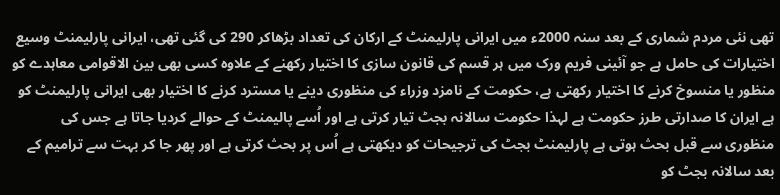تھی نئی مردم شماری کے بعد سنہ 2000ء میں ایرانی پارلیمنٹ کے ارکان کی تعداد بڑھاکر 290 کی گئی تھی، ایرانی پارلیمنٹ وسیع اختیارات کی حامل ہے جو آئینی فریم ورک میں ہر قسم کی قانون سازی کا اختیار رکھنے کے علاوہ کسی بھی بین الاقوامی معاہدے کو منظور یا منسوخ کرنے کا اختیار رکھتی ہے، حکومت کے نامزد وزراء کی منظوری دینے یا مسترد کرنے کا اختیار بھی ایرانی پارلیمنٹ کو ہے ایران کا صدارتی طرز حکومت ہے لہذا حکومت سالانہ بجٹ تیار کرتی ہے اور اُسے پالیمنٹ کے حوالے کردیا جاتا ہے جس کی منظوری سے قبل بحث ہوتی ہے پارلیمنٹ بجٹ کی ترجیحات کو دیکھتی ہے اُس پر بحث کرتی ہے اور پھر جا کر بہت سے ترامیم کے بعد سالانہ بجٹ کو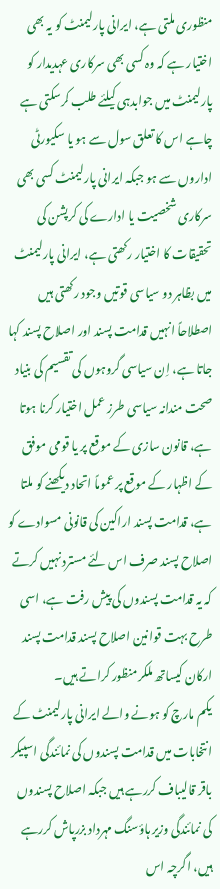منظوری ملتی ہے، ایرانی پارلیمنٹ کو یہ بھی اختیار ہے کہ وہ کسی بھی سرکاری عہدیدار کو پارلیمنٹ میں جوابدہی کیلئے طلب کرسکتی ہے چاہے اس کا تعلق سول سے ہو یا سکیورٹی اداروں سے ہو جبکہ ایرانی پارلیمنٹ کسی بھی سرکاری شخصیت یا ادارے کی کرپشن کی تحقیقات کا اختیار رکھتی ہے، ایرانی پارلیمنٹ میں بظاہر دو سیاسی قوتیں وجود رکھتی ہیں اصطلاحاً انہیں قدامت پسند اور اصلاح پسند کہا جاتا ہے، اِن سیاسی گروہوں کی تقسیم کی بنیاد صحت مندانہ سیاسی طرز عمل اختیار کرنا ہوتا ہے، قانون سازی کے موقع پر یا قومی موفق کے اظہار کے موقع پر عموماً اتحاد دیکھنے کو ملتا ہے، قدامت پسند اراکین کی قانونی مسوادے کو اصلاح پسند صرف اس لئے مسترد نہیں کرتے کہ یہ قدامت پسندوں کی پیش رفت ہے، اسی طرح بہت قوانین اصلاح پسند قدامت پسند ارکان کیساتھ ملکر منظور کراتے ہیں۔
یکم مارچ کو ہونے والے ایرانی پارلیمنٹ کے انتخابات میں قدامت پسندوں کی نمائندگی اسپیکر باقر قالیباف کررہے ہیں جبکہ اصلاح پسندوں کی نمائندگی وزیر ہاؤسنگ مہرداد بزرپاش کررہے ہیں، اگرچہ اس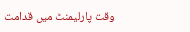وقت پارلیمنٹ میں قدامت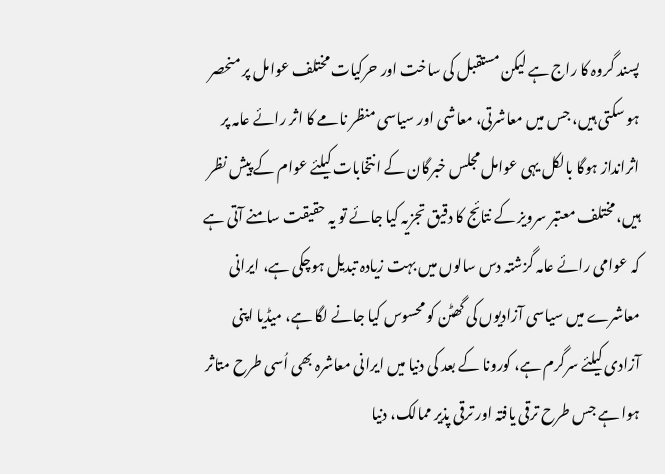پسند گروہ کا راج ہے لیکن مستقبل کی ساخت اور حرکیات مختلف عوامل پر منحصر ہو سکتی ہیں، جس میں معاشرتی، معاشی اور سیاسی منظر نامے کا اثر رائے عامہ پر اثرانداز ہوگا بالکل یہی عوامل مجلس خبرگان کے انتخابات کیلئے عوام کے پیش نظر ہیں، مختلف معتبر سرویز کے نتائج کا دقیق تجزیہ کیا جائے تو یہ حقیقت سامنے آتی ہے کہ عوامی رائے عامہ گزشتہ دس سالوں میں بہت زیادہ تبدیل ہوچکی ہے، ایرانی معاشرے میں سیاسی آزادیوں کی گھٹن کو محسوس کیا جانے لگا ہے، میڈیا اپنی آزادی کیلئے سرگرم ہے، کورونا کے بعد کی دنیا میں ایرانی معاشرہ بھی اُسی طرح متاثر ہوا ہے جس طرح ترقی یافتہ اور ترقی پذیر ممالک، دنیا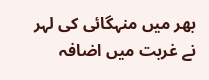بھر میں منہگائی کی لہر نے غربت میں اضافہ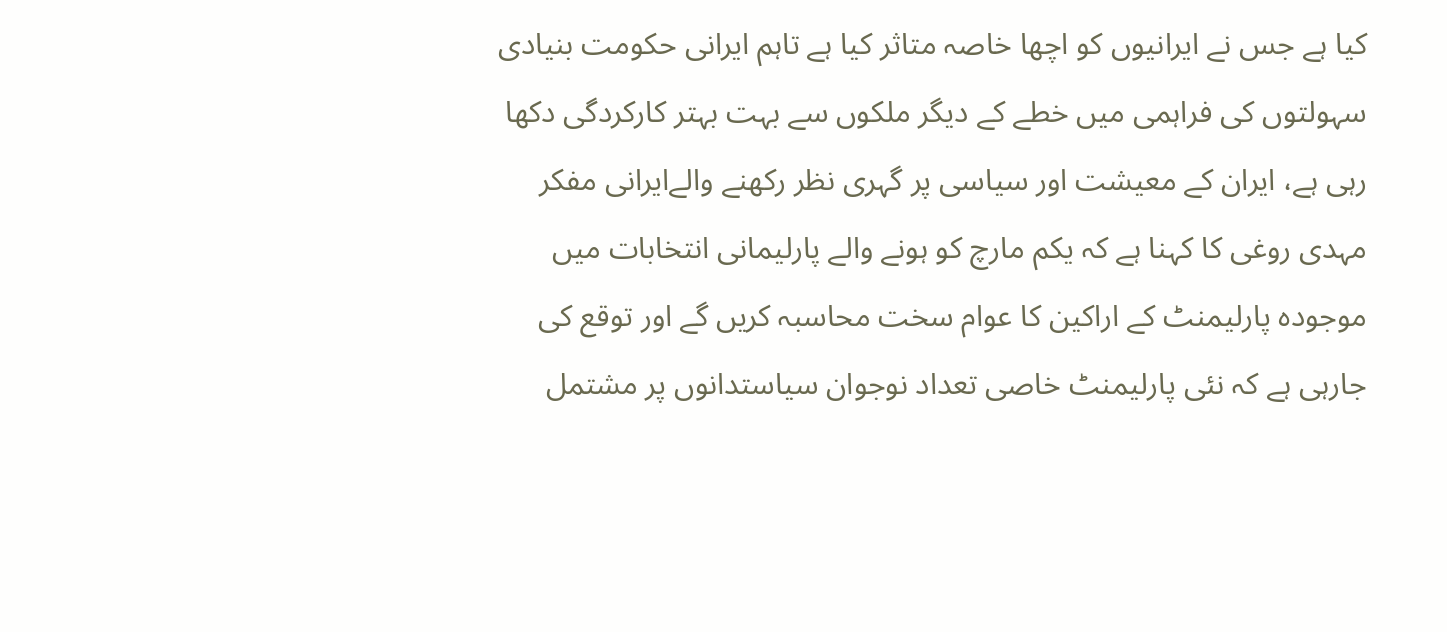کیا ہے جس نے ایرانیوں کو اچھا خاصہ متاثر کیا ہے تاہم ایرانی حکومت بنیادی سہولتوں کی فراہمی میں خطے کے دیگر ملکوں سے بہت بہتر کارکردگی دکھا رہی ہے، ایران کے معیشت اور سیاسی پر گہری نظر رکھنے والےایرانی مفکر مہدی روغی کا کہنا ہے کہ یکم مارچ کو ہونے والے پارلیمانی انتخابات میں موجودہ پارلیمنٹ کے اراکین کا عوام سخت محاسبہ کریں گے اور توقع کی جارہی ہے کہ نئی پارلیمنٹ خاصی تعداد نوجوان سیاستدانوں پر مشتمل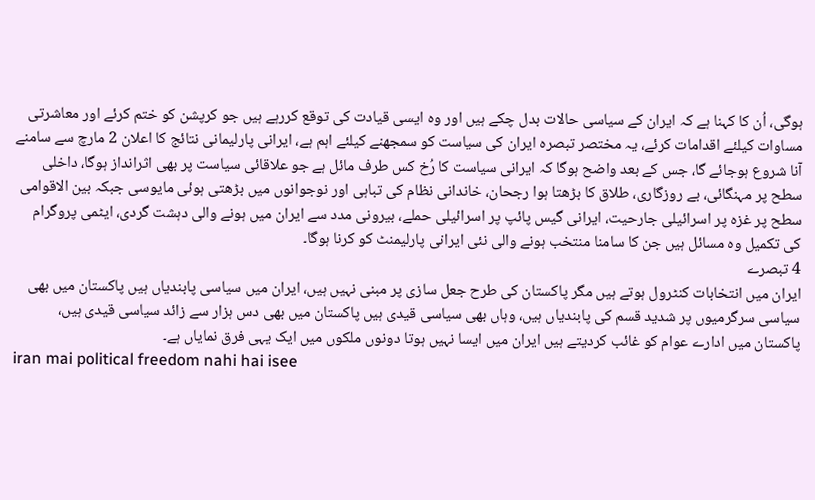ہوگی، اُن کا کہنا ہے کہ ایران کے سیاسی حالات بدل چکے ہیں اور وہ ایسی قیادت کی توقع کررہے ہیں جو کرپشن کو ختم کرئے اور معاشرتی مساوات کیلئے اقدامات کرئے، یہ مختصر تبصرہ ایران کی سیاست کو سمجھنے کیلئے اہم ہے، ایرانی پارلیمانی نتائج کا اعلان 2 مارچ سے سامنے آنا شروع ہوجائے گا، جس کے بعد واضح ہوگا کہ ایرانی سیاست کا رُخ کس طرف مائل ہے جو علاقائی سیاست پر بھی اثرانداز ہوگا، داخلی سطح پر مہنگائی، بے روزگاری، طلاق کا بڑھتا ہوا رجحان، خاندانی نظام کی تباہی اور نوجوانوں میں بڑھتی ہوئی مایوسی جبکہ بین الاقوامی سطح پر غزہ پر اسرائیلی جارحیت، ایرانی گیس پائپ پر اسرائیلی حملے، بیرونی مدد سے ایران میں ہونے والی دہشت گردی، ایٹمی پروگرام کی تکمیل وہ مسائل ہیں جن کا سامنا منتخب ہونے والی نئی ایرانی پارلیمنٹ کو کرنا ہوگا۔
4 تبصرے
ایران میں انتخابات کنٹرول ہوتے ہیں مگر پاکستان کی طرح جعل سازی پر مبنی نہیں ہیں، ایران میں سیاسی پابندیاں ہیں پاکستان میں بھی سیاسی سرگرمیوں پر شدید قسم کی پابندیاں ہیں، وہاں بھی سیاسی قیدی ہیں پاکستان میں بھی دس ہزار سے زائد سیاسی قیدی ہیں، پاکستان میں ادارے عوام کو غائب کردیتے ہیں ایران میں ایسا نہیں ہوتا دونوں ملکوں میں ایک یہی فرق نمایاں ہے۔
iran mai political freedom nahi hai isee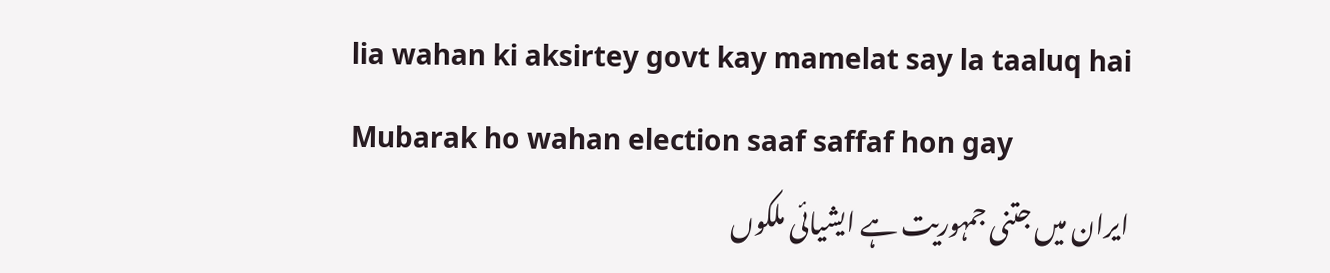lia wahan ki aksirtey govt kay mamelat say la taaluq hai
Mubarak ho wahan election saaf saffaf hon gay
ایران میں جتنی جمہوریت ہے ایشیائی ملکوں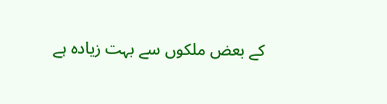کے بعض ملکوں سے بہت زیادہ ہے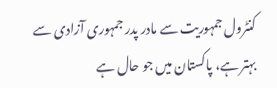کنٹرول جمہوریت سے مادر پدر جمہوری آزادی سے بہتر ہے، پاکستان میں جو حال ہے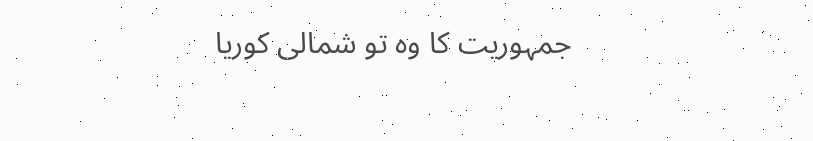جمہوریت کا وہ تو شمالی کوریا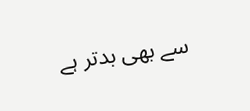سے بھی بدتر ہے